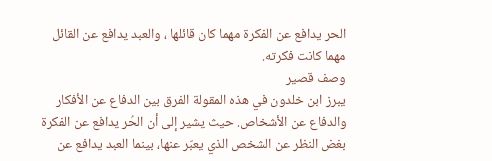الحر يدافع عن الفكرة مهما كان قائلها ، والعبد يدافع عن القائل مهما كانت فكرته.
وصف قصير
يبرز ابن خلدون في هذه المقولة الفرق بين الدفاع عن الأفكار والدفاع عن الأشخاص. حيث يشير إلى أن الحُر يدافع عن الفكرة بغض النظر عن الشخص الذي يعبّر عنها، بينما العبد يدافع عن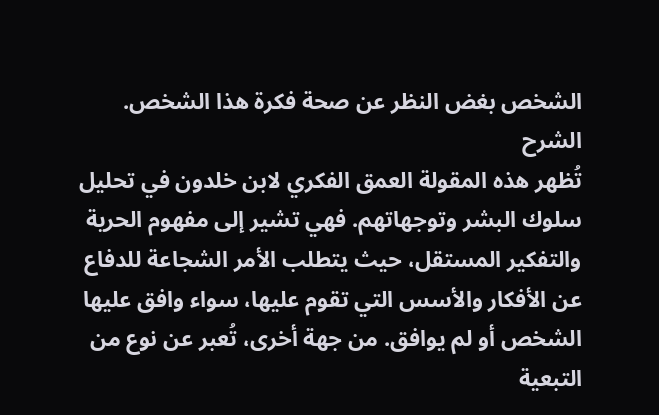الشخص بغض النظر عن صحة فكرة هذا الشخص.
الشرح
تُظهر هذه المقولة العمق الفكري لابن خلدون في تحليل سلوك البشر وتوجهاتهم. فهي تشير إلى مفهوم الحرية والتفكير المستقل، حيث يتطلب الأمر الشجاعة للدفاع عن الأفكار والأسس التي تقوم عليها، سواء وافق عليها الشخص أو لم يوافق. من جهة أخرى، تُعبر عن نوع من التبعية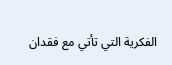الفكرية التي تأتي مع فقدان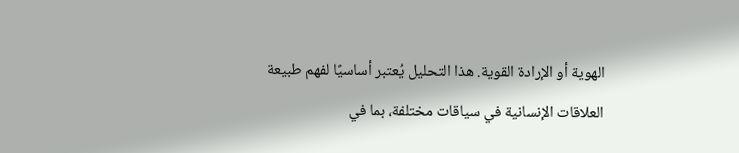الهوية أو الإرادة القوية. هذا التحليل يُعتبر أساسيًا لفهم طبيعة العلاقات الإنسانية في سياقات مختلفة، بما في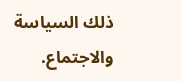ذلك السياسة والاجتماع.